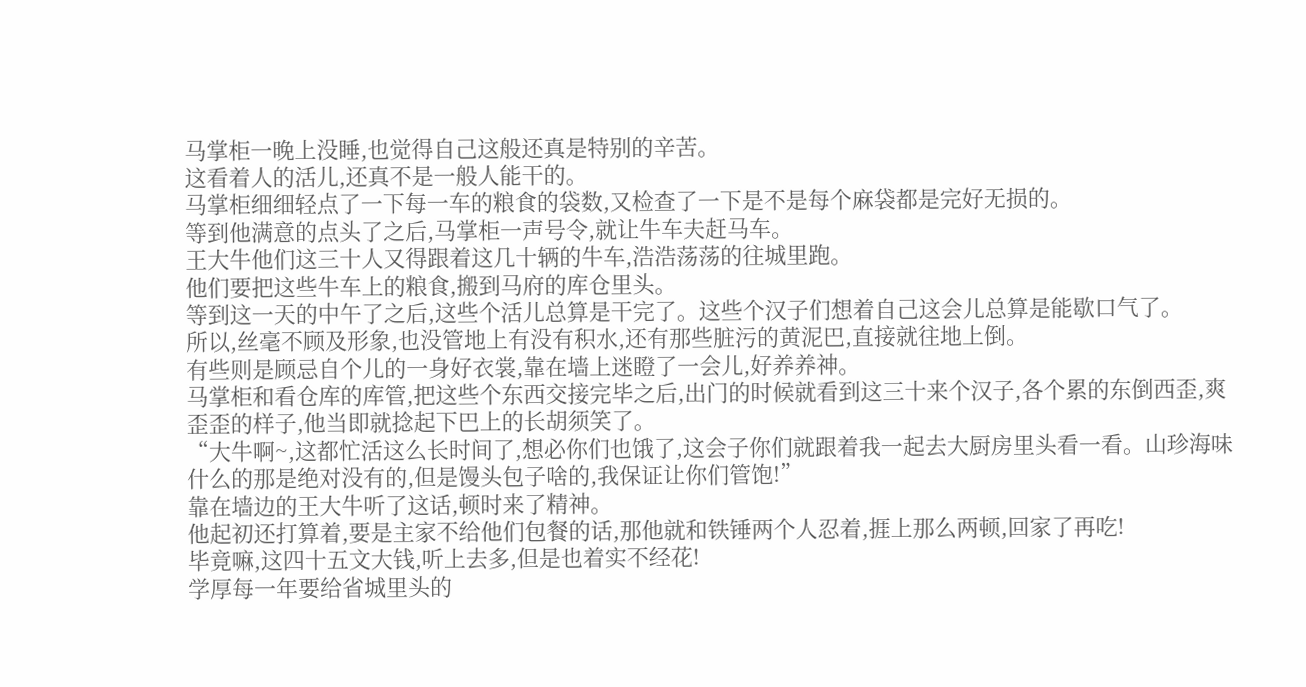马掌柜一晚上没睡,也觉得自己这般还真是特别的辛苦。
这看着人的活儿,还真不是一般人能干的。
马掌柜细细轻点了一下每一车的粮食的袋数,又检查了一下是不是每个麻袋都是完好无损的。
等到他满意的点头了之后,马掌柜一声号令,就让牛车夫赶马车。
王大牛他们这三十人又得跟着这几十辆的牛车,浩浩荡荡的往城里跑。
他们要把这些牛车上的粮食,搬到马府的库仓里头。
等到这一天的中午了之后,这些个活儿总算是干完了。这些个汉子们想着自己这会儿总算是能歇口气了。
所以,丝毫不顾及形象,也没管地上有没有积水,还有那些脏污的黄泥巴,直接就往地上倒。
有些则是顾忌自个儿的一身好衣裳,靠在墙上迷瞪了一会儿,好养养神。
马掌柜和看仓库的库管,把这些个东西交接完毕之后,出门的时候就看到这三十来个汉子,各个累的东倒西歪,爽歪歪的样子,他当即就捻起下巴上的长胡须笑了。
“大牛啊~,这都忙活这么长时间了,想必你们也饿了,这会子你们就跟着我一起去大厨房里头看一看。山珍海味什么的那是绝对没有的,但是馒头包子啥的,我保证让你们管饱!”
靠在墙边的王大牛听了这话,顿时来了精神。
他起初还打算着,要是主家不给他们包餐的话,那他就和铁锤两个人忍着,捱上那么两顿,回家了再吃!
毕竟嘛,这四十五文大钱,听上去多,但是也着实不经花!
学厚每一年要给省城里头的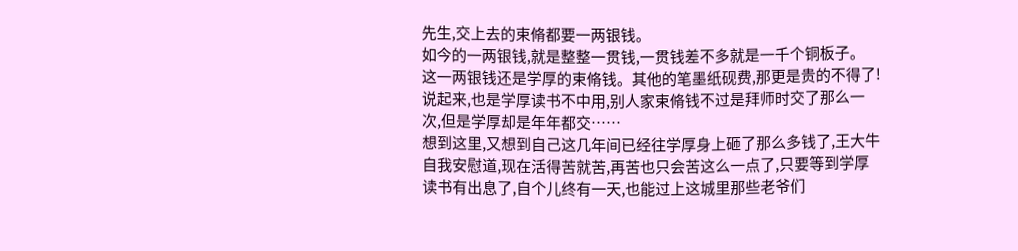先生,交上去的束脩都要一两银钱。
如今的一两银钱,就是整整一贯钱,一贯钱差不多就是一千个铜板子。
这一两银钱还是学厚的束脩钱。其他的笔墨纸砚费,那更是贵的不得了!
说起来,也是学厚读书不中用,别人家束脩钱不过是拜师时交了那么一次,但是学厚却是年年都交……
想到这里,又想到自己这几年间已经往学厚身上砸了那么多钱了,王大牛自我安慰道,现在活得苦就苦,再苦也只会苦这么一点了,只要等到学厚读书有出息了,自个儿终有一天,也能过上这城里那些老爷们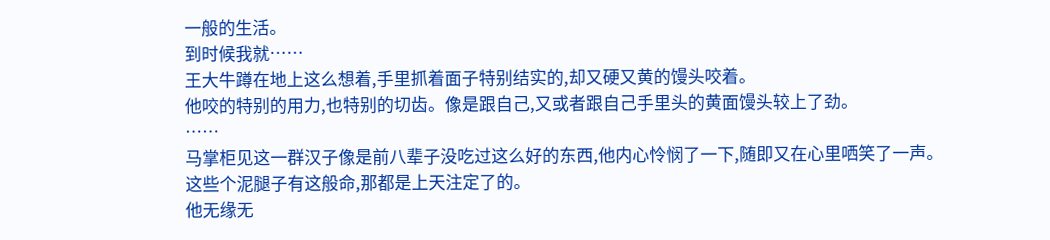一般的生活。
到时候我就……
王大牛蹲在地上这么想着,手里抓着面子特别结实的,却又硬又黄的馒头咬着。
他咬的特别的用力,也特别的切齿。像是跟自己,又或者跟自己手里头的黄面馒头较上了劲。
……
马掌柜见这一群汉子像是前八辈子没吃过这么好的东西,他内心怜悯了一下,随即又在心里哂笑了一声。
这些个泥腿子有这般命,那都是上天注定了的。
他无缘无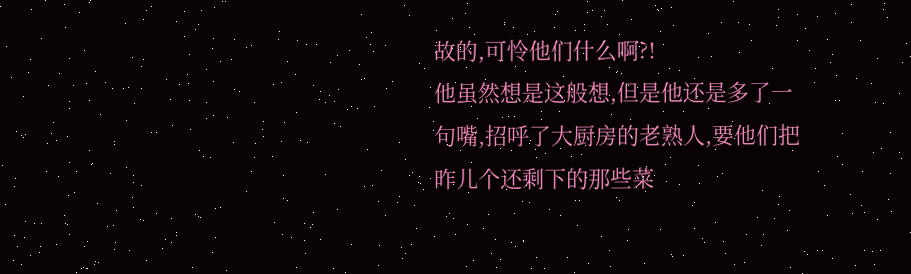故的,可怜他们什么啊?!
他虽然想是这般想,但是他还是多了一句嘴,招呼了大厨房的老熟人,要他们把昨儿个还剩下的那些菜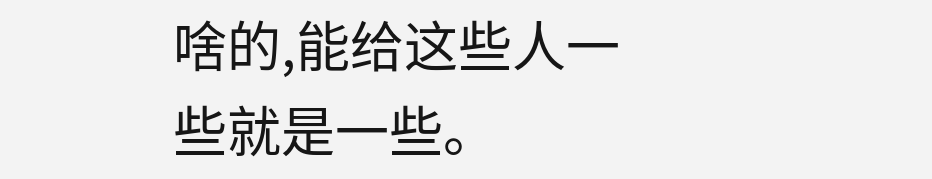啥的,能给这些人一些就是一些。